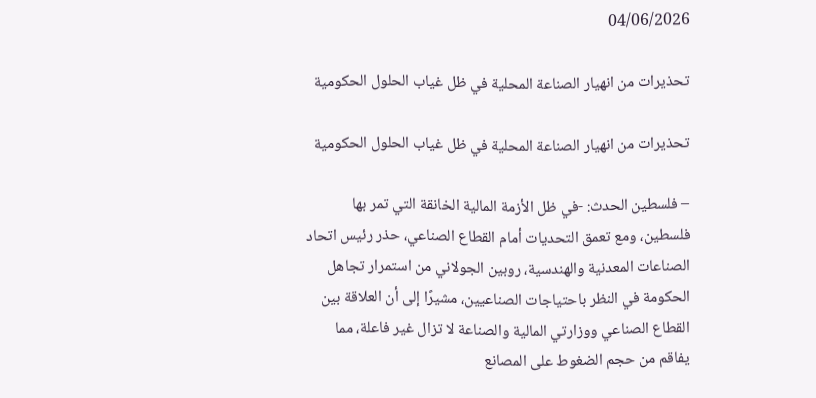04/06/2026

تحذيرات من انهيار الصناعة المحلية في ظل غياب الحلول الحكومية

تحذيرات من انهيار الصناعة المحلية في ظل غياب الحلول الحكومية

– فلسطين الحدث: -في ظل الأزمة المالية الخانقة التي تمر بها فلسطين، ومع تعمق التحديات أمام القطاع الصناعي، حذر رئيس اتحاد الصناعات المعدنية والهندسية، روبين الجولاني من استمرار تجاهل الحكومة في النظر باحتياجات الصناعيين، مشيرًا إلى أن العلاقة بين القطاع الصناعي ووزارتي المالية والصناعة لا تزال غير فاعلة، مما يفاقم من حجم الضغوط على المصانع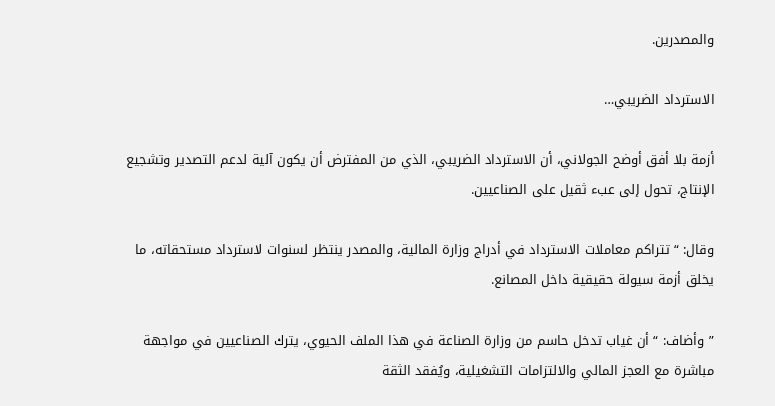والمصدرين.

الاسترداد الضريبي…

أزمة بلا أفق أوضح الجولاني، أن الاسترداد الضريبي، الذي من المفترض أن يكون آلية لدعم التصدير وتشجيع الإنتاج، تحول إلى عبء ثقيل على الصناعيين.

وقال: “تتراكم معاملات الاسترداد في أدراج وزارة المالية، والمصدر ينتظر لسنوات لاسترداد مستحقاته، ما يخلق أزمة سيولة حقيقية داخل المصانع.

” وأضاف: “أن غياب تدخل حاسم من وزارة الصناعة في هذا الملف الحيوي، يترك الصناعيين في مواجهة مباشرة مع العجز المالي والالتزامات التشغيلية، ويُفقد الثقة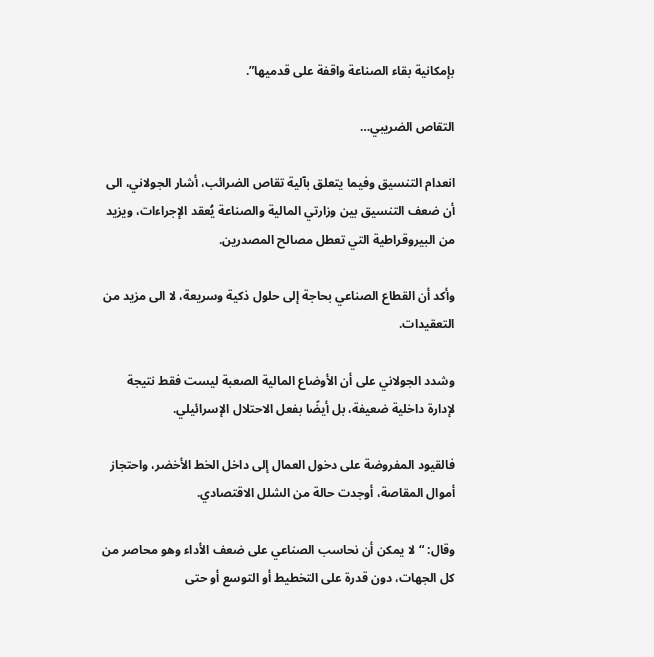بإمكانية بقاء الصناعة واقفة على قدميها”.

التقاص الضريبي…

انعدام التنسيق وفيما يتعلق بآلية تقاص الضرائب، أشار الجولاني، الى أن ضعف التنسيق بين وزارتي المالية والصناعة يُعقد الإجراءات، ويزيد من البيروقراطية التي تعطل مصالح المصدرين.

وأكد أن القطاع الصناعي بحاجة إلى حلول ذكية وسريعة، لا الى مزيد من التعقيدات.

وشدد الجولاني على أن الأوضاع المالية الصعبة ليست فقط نتيجة لإدارة داخلية ضعيفة، بل أيضًا بفعل الاحتلال الإسرائيلي.

فالقيود المفروضة على دخول العمال إلى داخل الخط الأخضر، واحتجاز أموال المقاصة، أوجدت حالة من الشلل الاقتصادي.

وقال: “لا يمكن أن نحاسب الصناعي على ضعف الأداء وهو محاصر من كل الجهات، دون قدرة على التخطيط أو التوسع أو حتى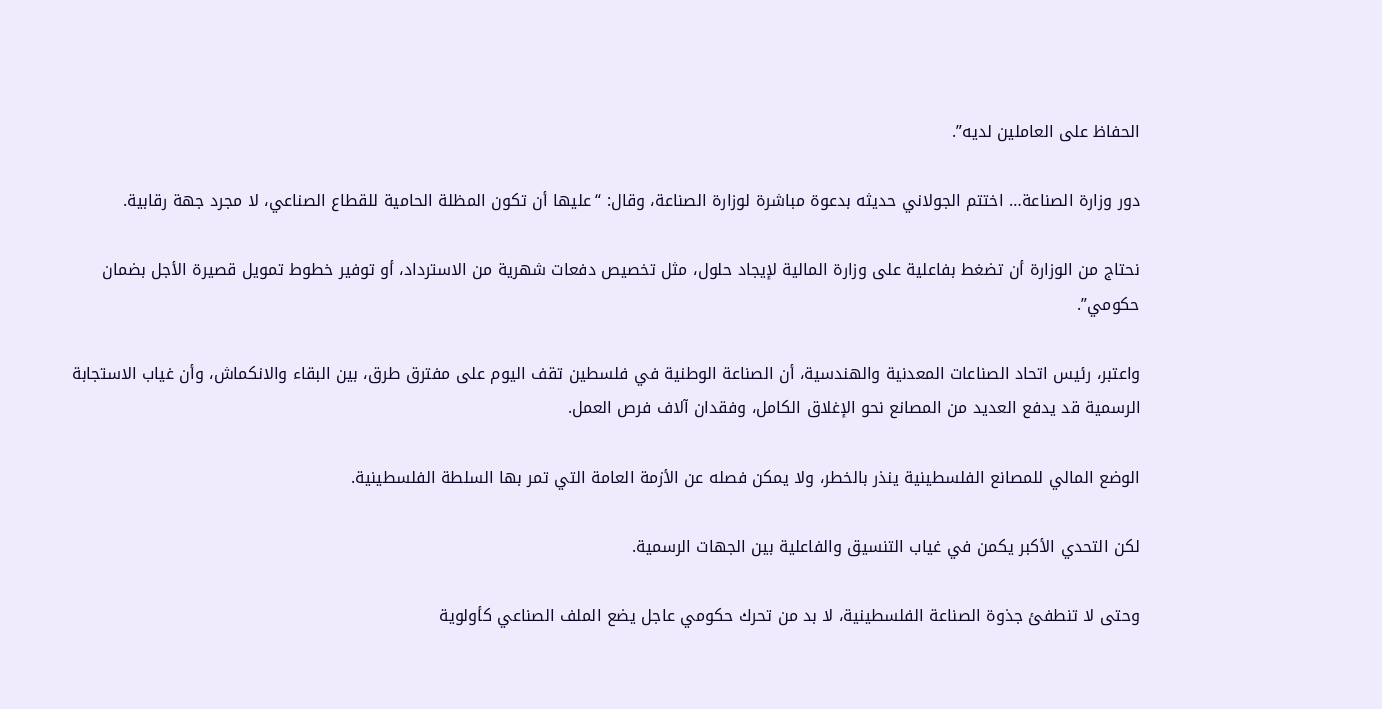الحفاظ على العاملين لديه”.

دور وزارة الصناعة… اختتم الجولاني حديثه بدعوة مباشرة لوزارة الصناعة، وقال: “عليها أن تكون المظلة الحامية للقطاع الصناعي، لا مجرد جهة رقابية.

نحتاج من الوزارة أن تضغط بفاعلية على وزارة المالية لإيجاد حلول، مثل تخصيص دفعات شهرية من الاسترداد، أو توفير خطوط تمويل قصيرة الأجل بضمان حكومي”.

واعتبر، رئيس اتحاد الصناعات المعدنية والهندسية، أن الصناعة الوطنية في فلسطين تقف اليوم على مفترق طرق، بين البقاء والانكماش، وأن غياب الاستجابة الرسمية قد يدفع العديد من المصانع نحو الإغلاق الكامل، وفقدان آلاف فرص العمل.

الوضع المالي للمصانع الفلسطينية ينذر بالخطر، ولا يمكن فصله عن الأزمة العامة التي تمر بها السلطة الفلسطينية.

لكن التحدي الأكبر يكمن في غياب التنسيق والفاعلية بين الجهات الرسمية.

وحتى لا تنطفئ جذوة الصناعة الفلسطينية، لا بد من تحرك حكومي عاجل يضع الملف الصناعي كأولوية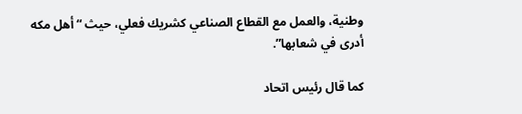وطنية، والعمل مع القطاع الصناعي كشريك فعلي، حيث “أهل مكه أدرى في شعابها”.

كما قال رئيس اتحاد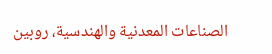الصناعات المعدنية والهندسية، روبين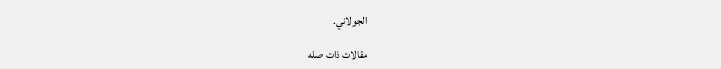الجولاني.

مقالات ذات صله